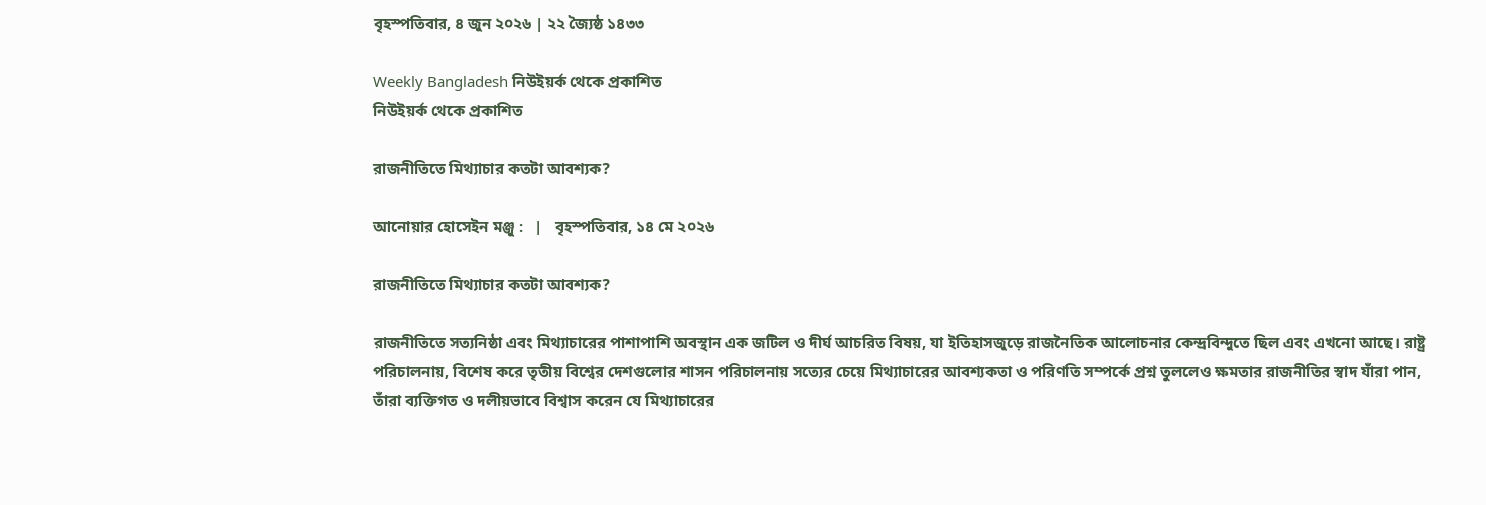বৃহস্পতিবার, ৪ জুন ২০২৬ | ২২ জ্যৈষ্ঠ ১৪৩৩

Weekly Bangladesh নিউইয়র্ক থেকে প্রকাশিত
নিউইয়র্ক থেকে প্রকাশিত

রাজনীতিতে মিথ্যাচার কতটা আবশ্যক?

আনোয়ার হোসেইন মঞ্জু :   |   বৃহস্পতিবার, ১৪ মে ২০২৬

রাজনীতিতে মিথ্যাচার কতটা আবশ্যক?

রাজনীতিতে সত্যনিষ্ঠা এবং মিথ্যাচারের পাশাপাশি অবস্থান এক জটিল ও দীর্ঘ আচরিত বিষয়, যা ইতিহাসজুড়ে রাজনৈতিক আলোচনার কেন্দ্রবিন্দুতে ছিল এবং এখনো আছে। রাষ্ট্র পরিচালনায়, বিশেষ করে তৃতীয় বিশ্বের দেশগুলোর শাসন পরিচালনায় সত্যের চেয়ে মিথ্যাচারের আবশ্যকতা ও পরিণতি সম্পর্কে প্রশ্ন তুললেও ক্ষমতার রাজনীতির স্বাদ যাঁরা পান, তাঁরা ব্যক্তিগত ও দলীয়ভাবে বিশ্বাস করেন যে মিথ্যাচারের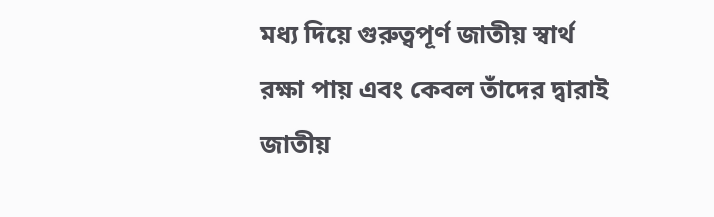মধ্য দিয়ে গুরুত্বপূর্ণ জাতীয় স্বার্থ রক্ষা পায় এবং কেবল তাঁদের দ্বারাই জাতীয়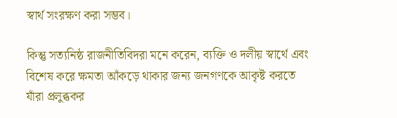স্বার্থ সংরক্ষণ করা সম্ভব।

কিন্তু সত্যনিষ্ঠ রাজনীতিবিদরা মনে করেন, ব্যক্তি ও দলীয় স্বার্থে এবং বিশেষ করে ক্ষমতা আঁকড়ে থাকার জন্য জনগণকে আকৃষ্ট করতে যাঁরা প্রলুব্ধকর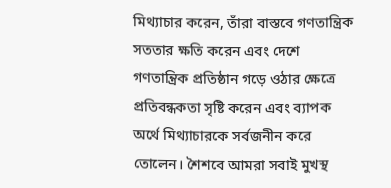মিথ্যাচার করেন, তাঁরা বাস্তবে গণতান্ত্রিক সততার ক্ষতি করেন এবং দেশে গণতান্ত্রিক প্রতিষ্ঠান গড়ে ওঠার ক্ষেত্রে প্রতিবন্ধকতা সৃষ্টি করেন এবং ব্যাপক অর্থে মিথ্যাচারকে সর্বজনীন করে তোলেন। শৈশবে আমরা সবাই মুখস্থ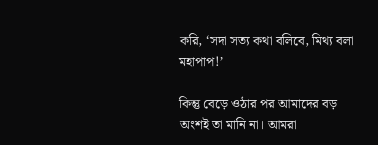করি, ‘সদা সত্য কথা বলিবে, মিথ্য বলা মহাপাপ!’

কিন্তু বেড়ে ওঠার পর আমাদের বড় অংশই তা মানি না। আমরা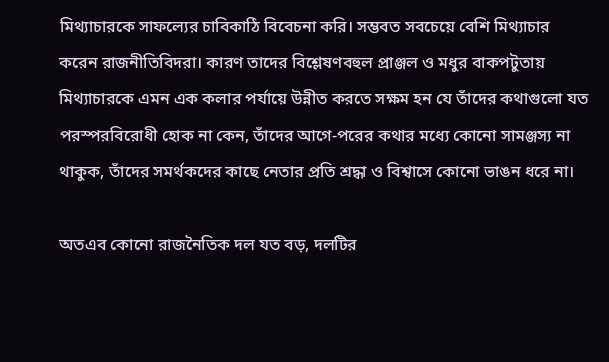মিথ্যাচারকে সাফল্যের চাবিকাঠি বিবেচনা করি। সম্ভবত সবচেয়ে বেশি মিথ্যাচার করেন রাজনীতিবিদরা। কারণ তাদের বিশ্লেষণবহুল প্রাঞ্জল ও মধুর বাকপটুতায় মিথ্যাচারকে এমন এক কলার পর্যায়ে উন্নীত করতে সক্ষম হন যে তাঁদের কথাগুলো যত পরস্পরবিরোধী হোক না কেন, তাঁদের আগে-পরের কথার মধ্যে কোনো সামঞ্জস্য না থাকুক, তাঁদের সমর্থকদের কাছে নেতার প্রতি শ্রদ্ধা ও বিশ্বাসে কোনো ভাঙন ধরে না।

অতএব কোনো রাজনৈতিক দল যত বড়, দলটির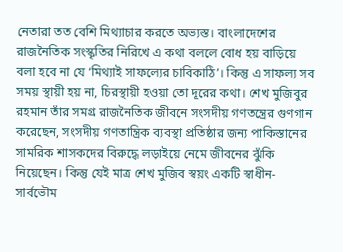নেতারা তত বেশি মিথ্যাচার করতে অভ্যস্ত। বাংলাদেশের রাজনৈতিক সংস্কৃতির নিরিখে এ কথা বললে বোধ হয় বাড়িয়ে বলা হবে না যে ‘মিথ্যাই সাফল্যের চাবিকাঠি’। কিন্তু এ সাফল্য সব সময় স্থায়ী হয় না, চিরস্থায়ী হওয়া তো দূরের কথা। শেখ মুজিবুর রহমান তাঁর সমগ্র রাজনৈতিক জীবনে সংসদীয় গণতন্ত্রের গুণগান করেছেন, সংসদীয় গণতান্ত্রিক ব্যবস্থা প্রতিষ্ঠার জন্য পাকিস্তানের সামরিক শাসকদের বিরুদ্ধে লড়াইয়ে নেমে জীবনের ঝুঁকি নিয়েছেন। কিন্তু যেই মাত্র শেখ মুজিব স্বয়ং একটি স্বাধীন-সার্বভৌম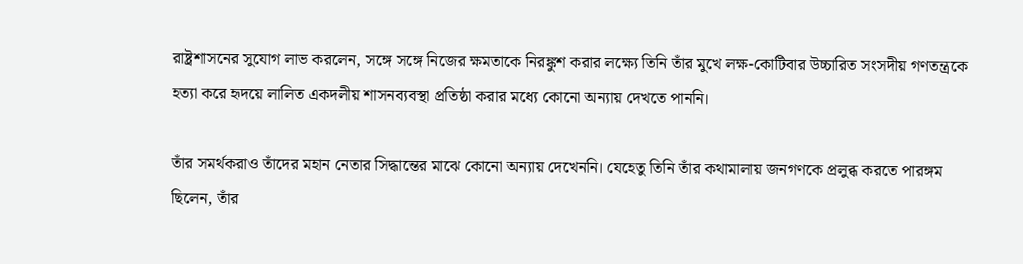রাষ্ট্রশাসনের সুযোগ লাভ করলেন, সঙ্গে সঙ্গে নিজের ক্ষমতাকে নিরঙ্কুশ করার লক্ষ্যে তিনি তাঁর মুখে লক্ষ-কোটিবার উচ্চারিত সংসদীয় গণতন্ত্রকে হত্যা করে হৃদয়ে লালিত একদলীয় শাসনব্যবস্থা প্রতিষ্ঠা করার মধ্যে কোনো অন্যায় দেখতে পাননি।

তাঁর সমর্থকরাও তাঁদের মহান নেতার সিদ্ধান্তের মাঝে কোনো অন্যায় দেখেননি। যেহেতু তিনি তাঁর কথামালায় জনগণকে প্রলুব্ধ করতে পারঙ্গম ছিলেন, তাঁর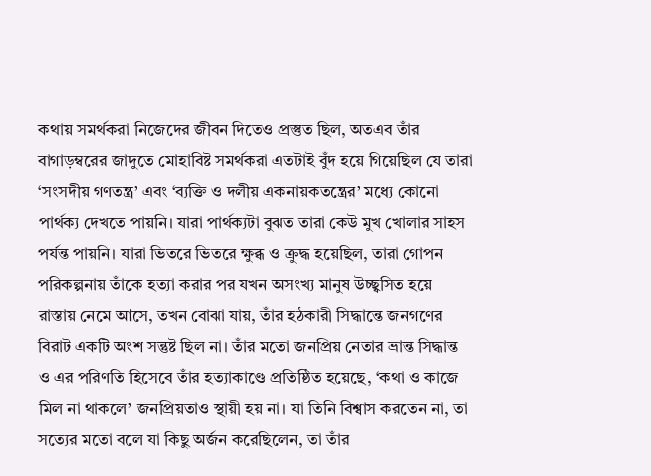কথায় সমর্থকরা নিজেদের জীবন দিতেও প্রস্তুত ছিল, অতএব তাঁর বাগাড়ম্বরের জাদুতে মোহাবিষ্ট সমর্থকরা এতটাই বুঁদ হয়ে গিয়েছিল যে তারা ‘সংসদীয় গণতন্ত্র’ এবং ‘ব্যক্তি ও দলীয় একনায়কতন্ত্রের’ মধ্যে কোনো পার্থক্য দেখতে পায়নি। যারা পার্থক্যটা বুঝত তারা কেউ মুখ খোলার সাহস পর্যন্ত পায়নি। যারা ভিতরে ভিতরে ক্ষুব্ধ ও ক্রুদ্ধ হয়েছিল, তারা গোপন পরিকল্পনায় তাঁকে হত্যা করার পর যখন অসংখ্য মানুষ উচ্ছ্বসিত হয়ে রাস্তায় নেমে আসে, তখন বোঝা যায়, তাঁর হঠকারী সিদ্ধান্তে জনগণের বিরাট একটি অংশ সন্তুষ্ট ছিল না। তাঁর মতো জনপ্রিয় নেতার ভ্রান্ত সিদ্ধান্ত ও এর পরিণতি হিসেবে তাঁর হত্যাকাণ্ডে প্রতিষ্ঠিত হয়েছে, ‘কথা ও কাজে মিল না থাকলে’ জনপ্রিয়তাও স্থায়ী হয় না। যা তিনি বিশ্বাস করতেন না, তা সত্যের মতো বলে যা কিছু অর্জন করেছিলেন, তা তাঁর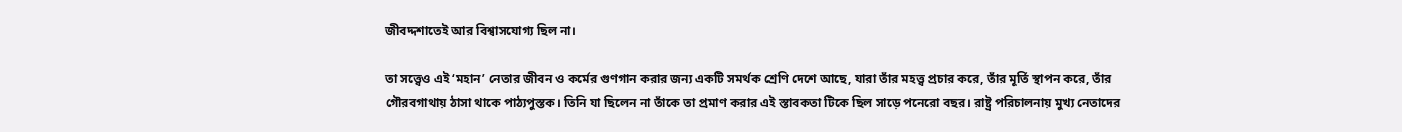জীবদ্দশাতেই আর বিশ্বাসযোগ্য ছিল না।

তা সত্ত্বেও এই ‘মহান’ নেতার জীবন ও কর্মের গুণগান করার জন্য একটি সমর্থক শ্রেণি দেশে আছে, যারা তাঁর মহত্ত্ব প্রচার করে, তাঁর মূর্তি স্থাপন করে, তাঁর গৌরবগাথায় ঠাসা থাকে পাঠ্যপুস্তক। তিনি যা ছিলেন না তাঁকে তা প্রমাণ করার এই স্তাবকতা টিকে ছিল সাড়ে পনেরো বছর। রাষ্ট্র পরিচালনায় মুখ্য নেতাদের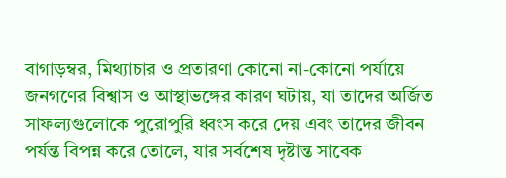বাগাড়ম্বর, মিথ্যাচার ও প্রতারণা কোনো না-কোনো পর্যায়ে জনগণের বিশ্বাস ও আস্থাভঙ্গের কারণ ঘটায়, যা তাদের অর্জিত সাফল্যগুলোকে পুরোপুরি ধ্বংস করে দেয় এবং তাদের জীবন পর্যন্ত বিপন্ন করে তোলে, যার সর্বশেষ দৃষ্টান্ত সাবেক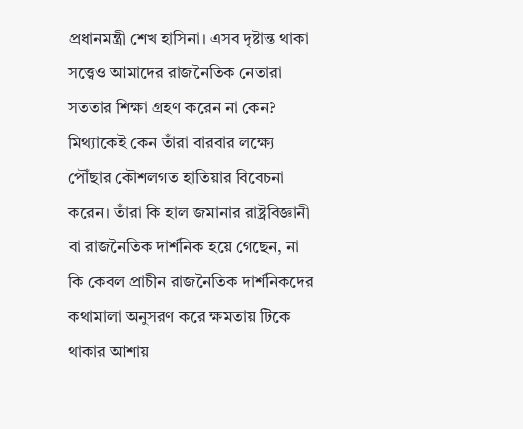প্রধানমন্ত্রী শেখ হাসিনা। এসব দৃষ্টান্ত থাকা সত্ত্বেও আমাদের রাজনৈতিক নেতারা সততার শিক্ষা গ্রহণ করেন না কেন? মিথ্যাকেই কেন তাঁরা বারবার লক্ষ্যে পৌঁছার কৌশলগত হাতিয়ার বিবেচনা করেন। তাঁরা কি হাল জমানার রাষ্ট্রবিজ্ঞানী বা রাজনৈতিক দার্শনিক হয়ে গেছেন, না কি কেবল প্রাচীন রাজনৈতিক দার্শনিকদের কথামালা অনুসরণ করে ক্ষমতায় টিকে থাকার আশায়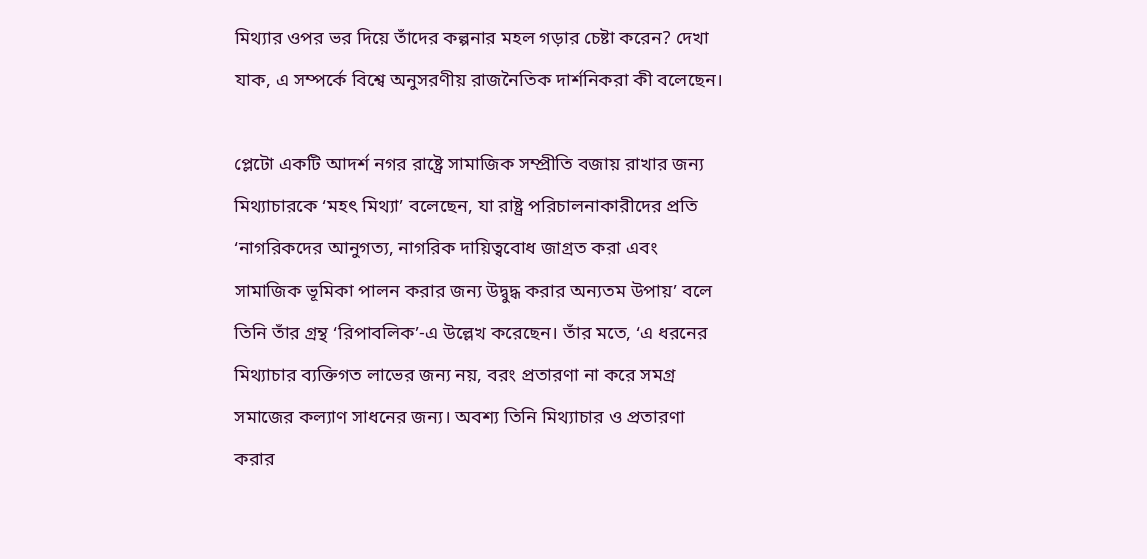মিথ্যার ওপর ভর দিয়ে তাঁদের কল্পনার মহল গড়ার চেষ্টা করেন? দেখা যাক, এ সম্পর্কে বিশ্বে অনুসরণীয় রাজনৈতিক দার্শনিকরা কী বলেছেন।

প্লেটো একটি আদর্শ নগর রাষ্ট্রে সামাজিক সম্প্রীতি বজায় রাখার জন্য মিথ্যাচারকে ‘মহৎ মিথ্যা’ বলেছেন, যা রাষ্ট্র পরিচালনাকারীদের প্রতি ‘নাগরিকদের আনুগত্য, নাগরিক দায়িত্ববোধ জাগ্রত করা এবং সামাজিক ভূমিকা পালন করার জন্য উদ্বুদ্ধ করার অন্যতম উপায়’ বলে তিনি তাঁর গ্রন্থ ‘রিপাবলিক’-এ উল্লেখ করেছেন। তাঁর মতে, ‘এ ধরনের মিথ্যাচার ব্যক্তিগত লাভের জন্য নয়, বরং প্রতারণা না করে সমগ্র সমাজের কল্যাণ সাধনের জন্য। অবশ্য তিনি মিথ্যাচার ও প্রতারণা করার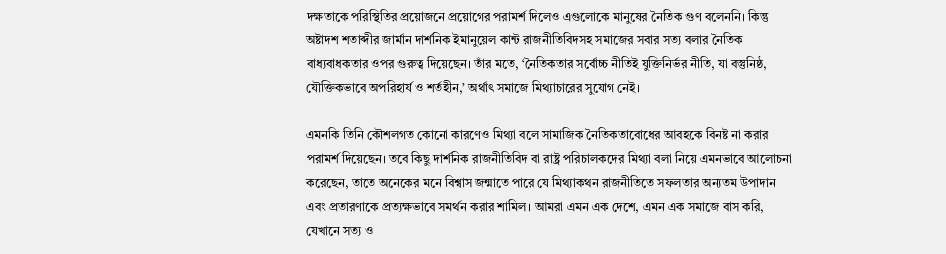দক্ষতাকে পরিস্থিতির প্রয়োজনে প্রয়োগের পরামর্শ দিলেও এগুলোকে মানুষের নৈতিক গুণ বলেননি। কিন্তু অষ্টাদশ শতাব্দীর জার্মান দার্শনিক ইমানুয়েল কান্ট রাজনীতিবিদসহ সমাজের সবার সত্য বলার নৈতিক বাধ্যবাধকতার ওপর গুরুত্ব দিয়েছেন। তাঁর মতে, ‘নৈতিকতার সর্বোচ্চ নীতিই যুক্তিনির্ভর নীতি, যা বস্তুনিষ্ঠ, যৌক্তিকভাবে অপরিহার্য ও শর্তহীন,’ অর্থাৎ সমাজে মিথ্যাচারের সুযোগ নেই।

এমনকি তিনি কৌশলগত কোনো কারণেও মিথ্যা বলে সামাজিক নৈতিকতাবোধের আবহকে বিনষ্ট না করার পরামর্শ দিয়েছেন। তবে কিছু দার্শনিক রাজনীতিবিদ বা রাষ্ট্র পরিচালকদের মিথ্যা বলা নিয়ে এমনভাবে আলোচনা করেছেন, তাতে অনেকের মনে বিশ্বাস জন্মাতে পারে যে মিথ্যাকথন রাজনীতিতে সফলতার অন্যতম উপাদান এবং প্রতারণাকে প্রত্যক্ষভাবে সমর্থন করার শামিল। আমরা এমন এক দেশে, এমন এক সমাজে বাস করি, যেখানে সত্য ও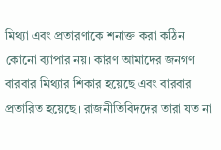মিথ্যা এবং প্রতারণাকে শনাক্ত করা কঠিন কোনো ব্যাপার নয়। কারণ আমাদের জনগণ বারবার মিথ্যার শিকার হয়েছে এবং বারবার প্রতারিত হয়েছে। রাজনীতিবিদদের তারা যত না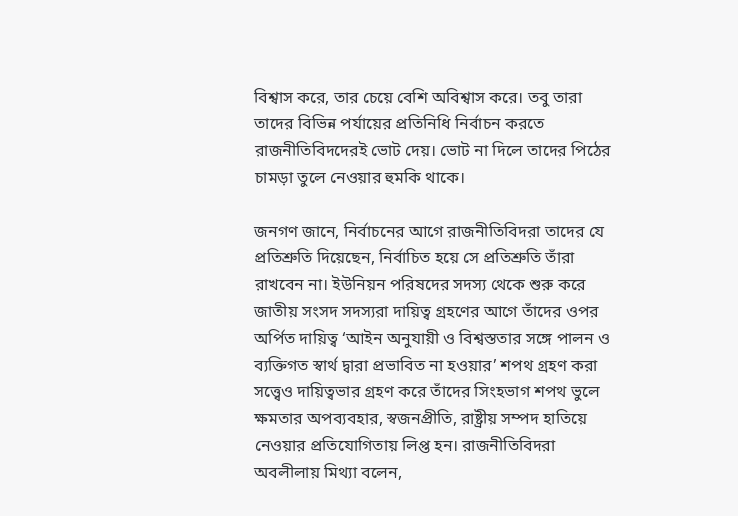বিশ্বাস করে, তার চেয়ে বেশি অবিশ্বাস করে। তবু তারা তাদের বিভিন্ন পর্যায়ের প্রতিনিধি নির্বাচন করতে রাজনীতিবিদদেরই ভোট দেয়। ভোট না দিলে তাদের পিঠের চামড়া তুলে নেওয়ার হুমকি থাকে।

জনগণ জানে, নির্বাচনের আগে রাজনীতিবিদরা তাদের যে প্রতিশ্রুতি দিয়েছেন, নির্বাচিত হয়ে সে প্রতিশ্রুতি তাঁরা রাখবেন না। ইউনিয়ন পরিষদের সদস্য থেকে শুরু করে জাতীয় সংসদ সদস্যরা দায়িত্ব গ্রহণের আগে তাঁদের ওপর অর্পিত দায়িত্ব ‘আইন অনুযায়ী ও বিশ্বস্ততার সঙ্গে পালন ও ব্যক্তিগত স্বার্থ দ্বারা প্রভাবিত না হওয়ার’ শপথ গ্রহণ করা সত্ত্বেও দায়িত্বভার গ্রহণ করে তাঁদের সিংহভাগ শপথ ভুলে ক্ষমতার অপব্যবহার, স্বজনপ্রীতি, রাষ্ট্রীয় সম্পদ হাতিয়ে নেওয়ার প্রতিযোগিতায় লিপ্ত হন। রাজনীতিবিদরা অবলীলায় মিথ্যা বলেন,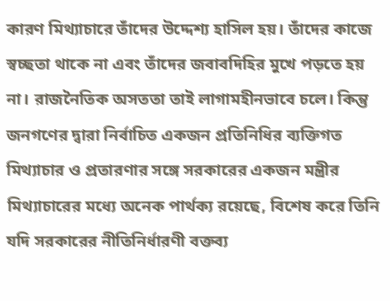কারণ মিথ্যাচারে তাঁদের উদ্দেশ্য হাসিল হয়। তাঁদের কাজে স্বচ্ছতা থাকে না এবং তাঁদের জবাবদিহির মুখে পড়তে হয় না। রাজনৈতিক অসততা তাই লাগামহীনভাবে চলে। কিন্তু জনগণের দ্বারা নির্বাচিত একজন প্রতিনিধির ব্যক্তিগত মিথ্যাচার ও প্রতারণার সঙ্গে সরকারের একজন মন্ত্রীর মিথ্যাচারের মধ্যে অনেক পার্থক্য রয়েছে, বিশেষ করে তিনি যদি সরকারের নীতিনির্ধারণী বক্তব্য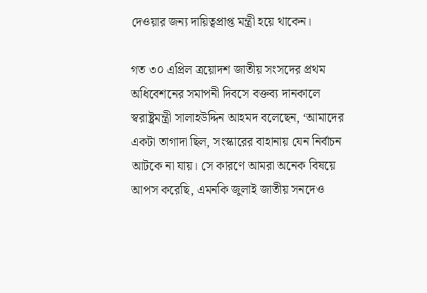দেওয়ার জন্য দায়িত্বপ্রাপ্ত মন্ত্রী হয়ে থাকেন।

গত ৩০ এপ্রিল ত্রয়োদশ জাতীয় সংসদের প্রথম অধিবেশনের সমাপনী দিবসে বক্তব্য দানকালে স্বরাষ্ট্রমন্ত্রী সালাহউদ্দিন আহমদ বলেছেন, ‘আমাদের একটা তাগাদা ছিল, সংস্কারের বাহানায় যেন নির্বাচন আটকে না যায়। সে কারণে আমরা অনেক বিষয়ে আপস করেছি, এমনকি জুলাই জাতীয় সনদেও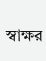স্বাক্ষর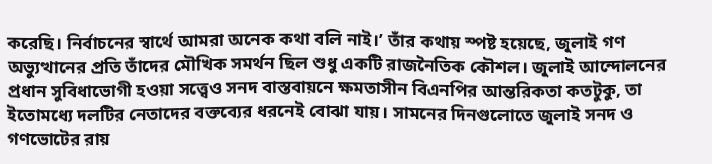করেছি। নির্বাচনের স্বার্থে আমরা অনেক কথা বলি নাই।’ তাঁর কথায় স্পষ্ট হয়েছে, জুলাই গণ অভ্যুত্থানের প্রতি তাঁদের মৌখিক সমর্থন ছিল শুধু একটি রাজনৈতিক কৌশল। জুলাই আন্দোলনের প্রধান সুবিধাভোগী হওয়া সত্ত্বেও সনদ বাস্তবায়নে ক্ষমতাসীন বিএনপির আন্তরিকতা কতটুকু, তা ইতোমধ্যে দলটির নেতাদের বক্তব্যের ধরনেই বোঝা যায়। সামনের দিনগুলোতে জুলাই সনদ ও গণভোটের রায়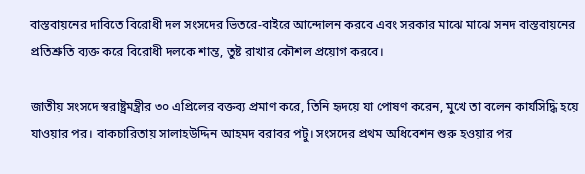বাস্তবায়নের দাবিতে বিরোধী দল সংসদের ভিতরে-বাইরে আন্দোলন করবে এবং সরকার মাঝে মাঝে সনদ বাস্তবায়নের প্রতিশ্রুতি ব্যক্ত করে বিরোধী দলকে শান্ত, তুষ্ট রাখার কৌশল প্রয়োগ করবে।

জাতীয় সংসদে স্বরাষ্ট্রমন্ত্রীর ৩০ এপ্রিলের বক্তব্য প্রমাণ করে, তিনি হৃদয়ে যা পোষণ করেন, মুখে তা বলেন কার্যসিদ্ধি হয়ে যাওয়ার পর। বাকচারিতায় সালাহউদ্দিন আহমদ বরাবর পটু। সংসদের প্রথম অধিবেশন শুরু হওয়ার পর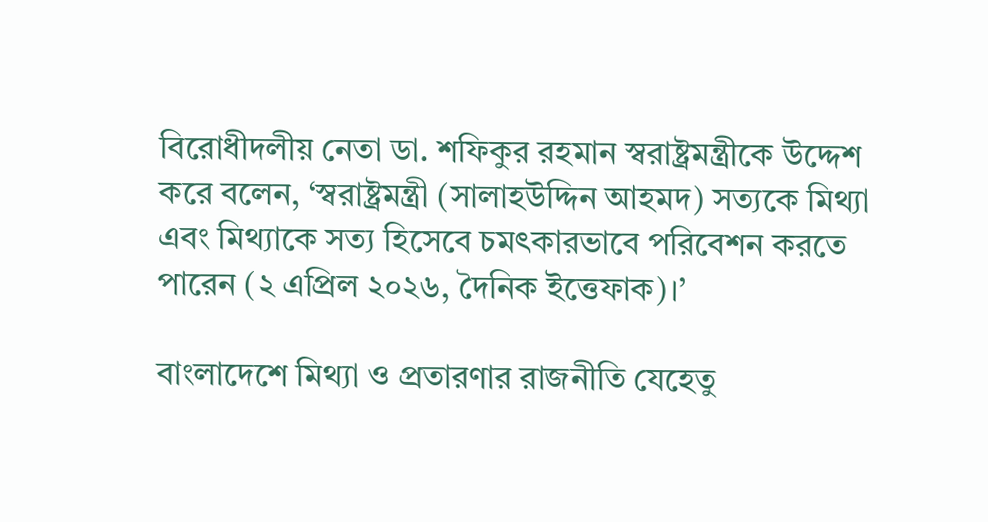বিরোধীদলীয় নেতা ডা. শফিকুর রহমান স্বরাষ্ট্রমন্ত্রীকে উদ্দেশ করে বলেন, ‘স্বরাষ্ট্রমন্ত্রী (সালাহউদ্দিন আহমদ) সত্যকে মিথ্যা এবং মিথ্যাকে সত্য হিসেবে চমৎকারভাবে পরিবেশন করতে পারেন (২ এপ্রিল ২০২৬, দৈনিক ইত্তেফাক)।’

বাংলাদেশে মিথ্যা ও প্রতারণার রাজনীতি যেহেতু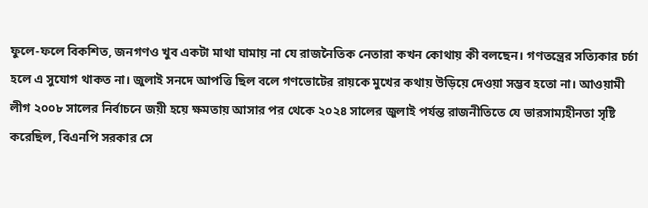ফুলে-ফলে বিকশিত, জনগণও খুব একটা মাথা ঘামায় না যে রাজনৈতিক নেতারা কখন কোথায় কী বলছেন। গণতন্ত্রের সত্যিকার চর্চা হলে এ সুযোগ থাকত না। জুলাই সনদে আপত্তি ছিল বলে গণভোটের রায়কে মুখের কথায় উড়িয়ে দেওয়া সম্ভব হতো না। আওয়ামী লীগ ২০০৮ সালের নির্বাচনে জয়ী হয়ে ক্ষমতায় আসার পর থেকে ২০২৪ সালের জুলাই পর্যন্ত রাজনীতিতে যে ভারসাম্যহীনতা সৃষ্টি করেছিল, বিএনপি সরকার সে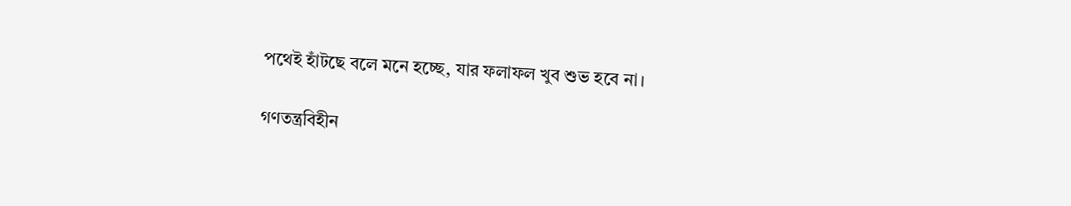পথেই হাঁটছে বলে মনে হচ্ছে, যার ফলাফল খুব শুভ হবে না।

গণতন্ত্রবিহীন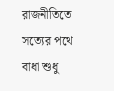রাজনীতিতে সত্যের পথে বাধা শুধু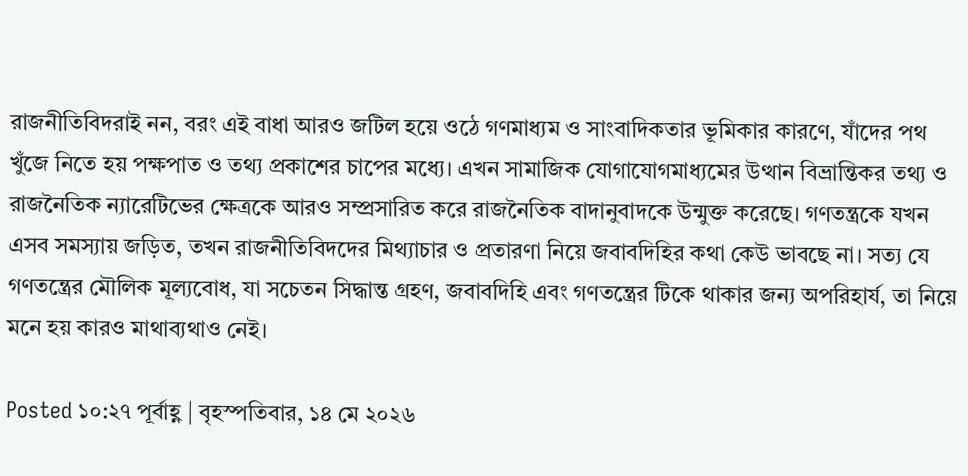রাজনীতিবিদরাই নন, বরং এই বাধা আরও জটিল হয়ে ওঠে গণমাধ্যম ও সাংবাদিকতার ভূমিকার কারণে, যাঁদের পথ খুঁজে নিতে হয় পক্ষপাত ও তথ্য প্রকাশের চাপের মধ্যে। এখন সামাজিক যোগাযোগমাধ্যমের উত্থান বিভ্রান্তিকর তথ্য ও রাজনৈতিক ন্যারেটিভের ক্ষেত্রকে আরও সম্প্রসারিত করে রাজনৈতিক বাদানুবাদকে উন্মুক্ত করেছে। গণতন্ত্রকে যখন এসব সমস্যায় জড়িত, তখন রাজনীতিবিদদের মিথ্যাচার ও প্রতারণা নিয়ে জবাবদিহির কথা কেউ ভাবছে না। সত্য যে গণতন্ত্রের মৌলিক মূল্যবোধ, যা সচেতন সিদ্ধান্ত গ্রহণ, জবাবদিহি এবং গণতন্ত্রের টিকে থাকার জন্য অপরিহার্য, তা নিয়ে মনে হয় কারও মাথাব্যথাও নেই।

Posted ১০:২৭ পূর্বাহ্ণ | বৃহস্পতিবার, ১৪ মে ২০২৬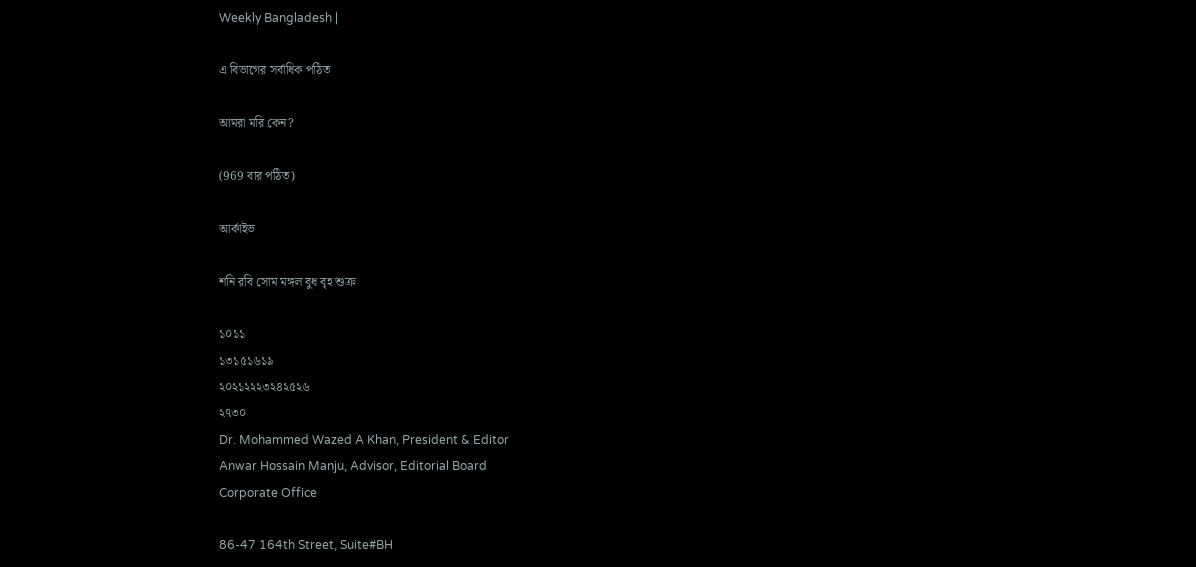Weekly Bangladesh |

এ বিভাগের সর্বাধিক পঠিত

আমরা মরি কেন?

(969 বার পঠিত)

আর্কাইভ

শনি রবি সোম মঙ্গল বুধ বৃহ শুক্র

১০১১
১৩১৫১৬১৯
২০২১২২২৩২৪২৫২৬
২৭৩০
Dr. Mohammed Wazed A Khan, President & Editor
Anwar Hossain Manju, Advisor, Editorial Board
Corporate Office

86-47 164th Street, Suite#BH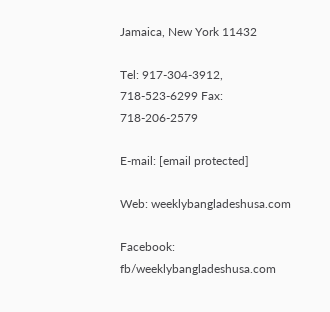Jamaica, New York 11432

Tel: 917-304-3912, 718-523-6299 Fax: 718-206-2579

E-mail: [email protected]

Web: weeklybangladeshusa.com

Facebook: fb/weeklybangladeshusa.com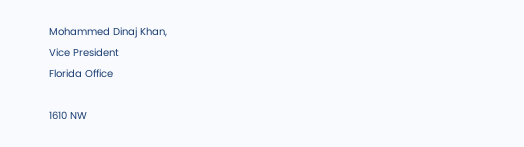Mohammed Dinaj Khan,
Vice President
Florida Office

1610 NW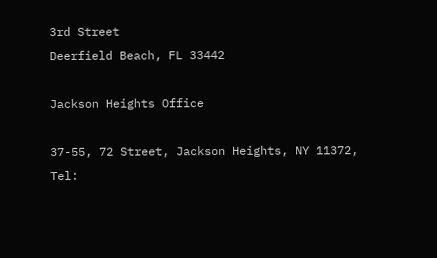3rd Street
Deerfield Beach, FL 33442

Jackson Heights Office

37-55, 72 Street, Jackson Heights, NY 11372, Tel: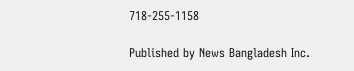718-255-1158

Published by News Bangladesh Inc.